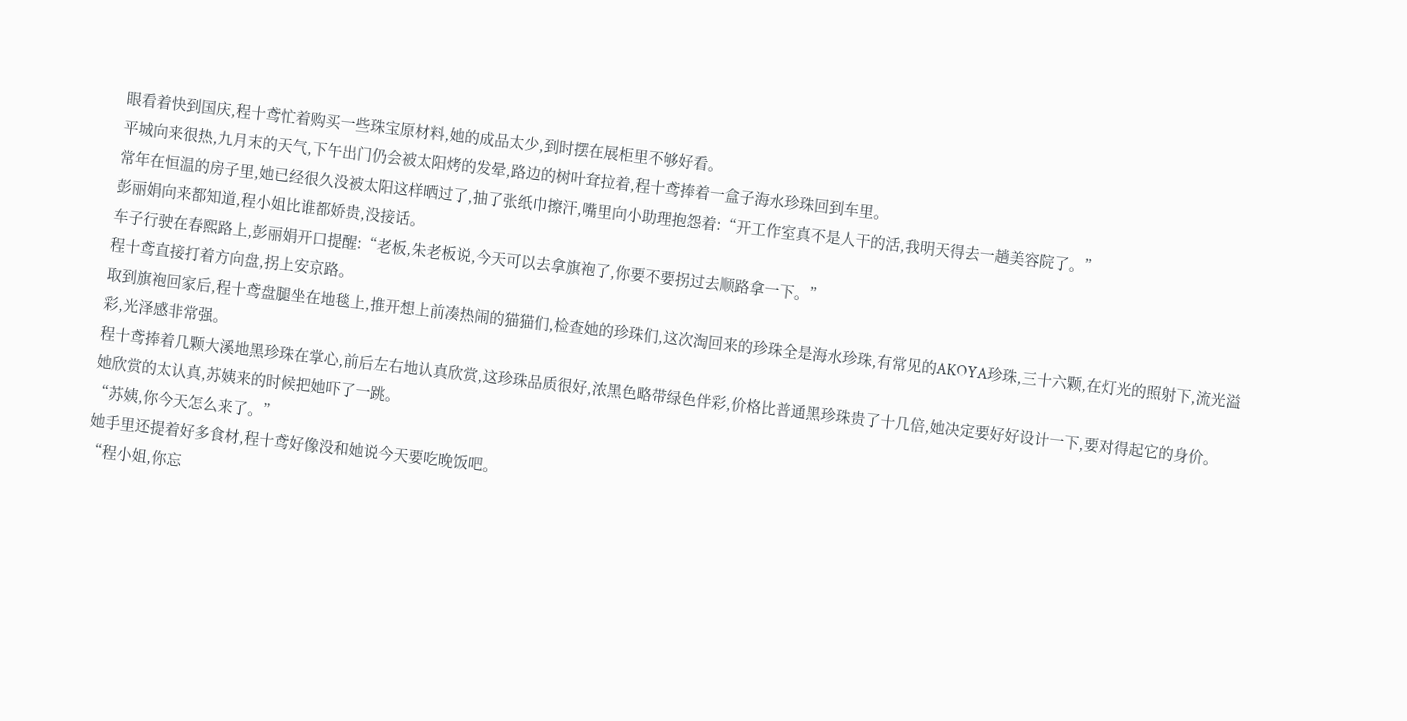眼看着快到国庆,程十鸢忙着购买一些珠宝原材料,她的成品太少,到时摆在展柜里不够好看。
平城向来很热,九月末的天气,下午出门仍会被太阳烤的发晕,路边的树叶耷拉着,程十鸢捧着一盒子海水珍珠回到车里。
常年在恒温的房子里,她已经很久没被太阳这样晒过了,抽了张纸巾擦汗,嘴里向小助理抱怨着:“开工作室真不是人干的活,我明天得去一趟美容院了。”
彭丽娟向来都知道,程小姐比谁都娇贵,没接话。
车子行驶在春熙路上,彭丽娟开口提醒:“老板,朱老板说,今天可以去拿旗袍了,你要不要拐过去顺路拿一下。”
程十鸢直接打着方向盘,拐上安京路。
取到旗袍回家后,程十鸢盘腿坐在地毯上,推开想上前凑热闹的猫猫们,检查她的珍珠们,这次淘回来的珍珠全是海水珍珠,有常见的AKOYA珍珠,三十六颗,在灯光的照射下,流光溢彩,光泽感非常强。
程十鸢捧着几颗大溪地黑珍珠在掌心,前后左右地认真欣赏,这珍珠品质很好,浓黑色略带绿色伴彩,价格比普通黑珍珠贵了十几倍,她决定要好好设计一下,要对得起它的身价。
她欣赏的太认真,苏姨来的时候把她吓了一跳。
“苏姨,你今天怎么来了。”
她手里还提着好多食材,程十鸢好像没和她说今天要吃晚饭吧。
“程小姐,你忘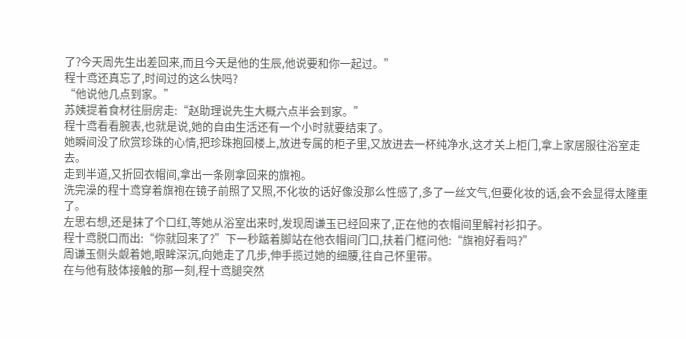了?今天周先生出差回来,而且今天是他的生辰,他说要和你一起过。”
程十鸢还真忘了,时间过的这么快吗?
“他说他几点到家。”
苏姨提着食材往厨房走:“赵助理说先生大概六点半会到家。”
程十鸢看看腕表,也就是说,她的自由生活还有一个小时就要结束了。
她瞬间没了欣赏珍珠的心情,把珍珠抱回楼上,放进专属的柜子里,又放进去一杯纯净水,这才关上柜门,拿上家居服往浴室走去。
走到半道,又折回衣帽间,拿出一条刚拿回来的旗袍。
洗完澡的程十鸢穿着旗袍在镜子前照了又照,不化妆的话好像没那么性感了,多了一丝文气,但要化妆的话,会不会显得太隆重了。
左思右想,还是抹了个口红,等她从浴室出来时,发现周谦玉已经回来了,正在他的衣帽间里解衬衫扣子。
程十鸢脱口而出:“你就回来了?”下一秒踮着脚站在他衣帽间门口,扶着门框问他:“旗袍好看吗?”
周谦玉侧头觑着她,眼眸深沉,向她走了几步,伸手揽过她的细腰,往自己怀里带。
在与他有肢体接触的那一刻,程十鸢腿突然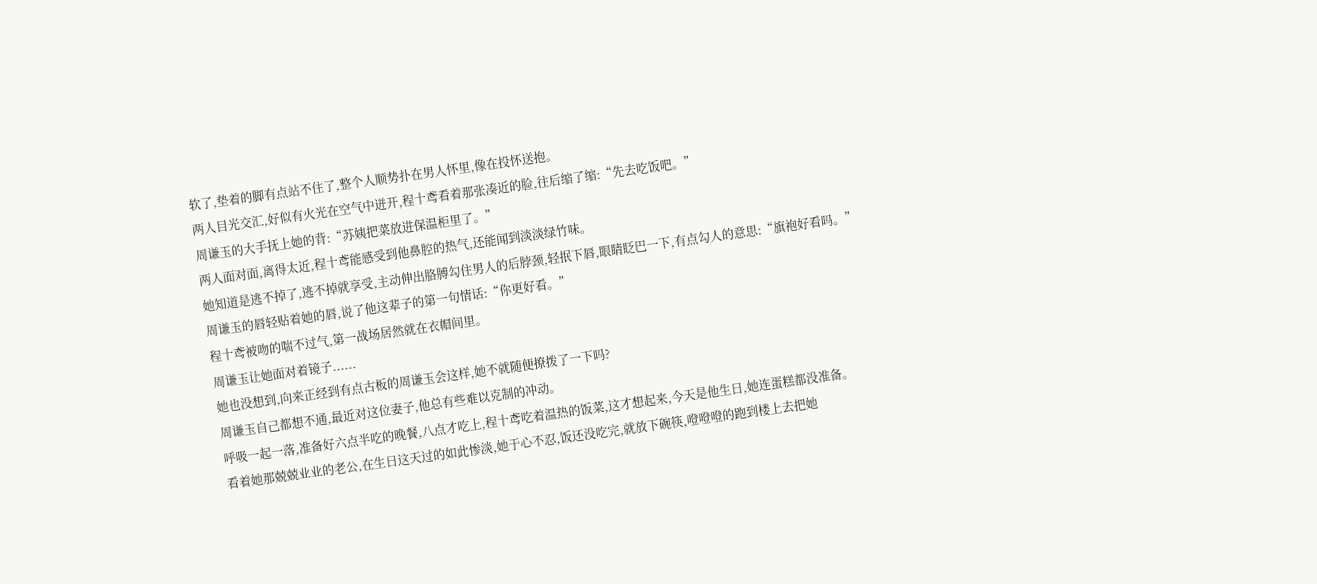软了,垫着的脚有点站不住了,整个人顺势扑在男人怀里,像在投怀送抱。
两人目光交汇,好似有火光在空气中迸开,程十鸢看着那张凑近的脸,往后缩了缩:“先去吃饭吧。”
周谦玉的大手抚上她的背:“苏姨把菜放进保温柜里了。”
两人面对面,离得太近,程十鸢能感受到他鼻腔的热气,还能闻到淡淡绿竹味。
她知道是逃不掉了,逃不掉就享受,主动伸出胳膊勾住男人的后脖颈,轻抿下唇,眼睛眨巴一下,有点勾人的意思:“旗袍好看吗。”
周谦玉的唇轻贴着她的唇,说了他这辈子的第一句情话:“你更好看。”
程十鸢被吻的喘不过气,第一战场居然就在衣帽间里。
周谦玉让她面对着镜子......
她也没想到,向来正经到有点古板的周谦玉会这样,她不就随便撩拨了一下吗?
周谦玉自己都想不通,最近对这位妻子,他总有些难以克制的冲动。
呼吸一起一落,准备好六点半吃的晚餐,八点才吃上,程十鸢吃着温热的饭菜,这才想起来,今天是他生日,她连蛋糕都没准备。
看着她那兢兢业业的老公,在生日这天过的如此惨淡,她于心不忍,饭还没吃完,就放下碗筷,噔噔噔的跑到楼上去把她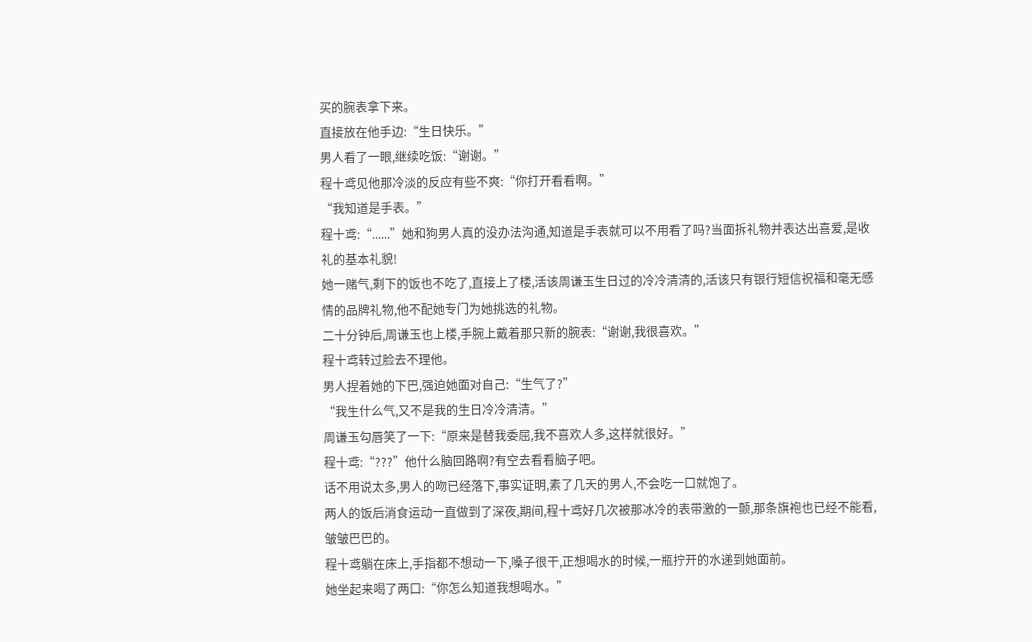买的腕表拿下来。
直接放在他手边:“生日快乐。”
男人看了一眼,继续吃饭:“谢谢。”
程十鸢见他那冷淡的反应有些不爽:“你打开看看啊。”
“我知道是手表。”
程十鸢:“......”她和狗男人真的没办法沟通,知道是手表就可以不用看了吗?当面拆礼物并表达出喜爱,是收礼的基本礼貌!
她一赌气,剩下的饭也不吃了,直接上了楼,活该周谦玉生日过的冷冷清清的,活该只有银行短信祝福和毫无感情的品牌礼物,他不配她专门为她挑选的礼物。
二十分钟后,周谦玉也上楼,手腕上戴着那只新的腕表:“谢谢,我很喜欢。”
程十鸢转过脸去不理他。
男人捏着她的下巴,强迫她面对自己:“生气了?”
“我生什么气,又不是我的生日冷冷清清。”
周谦玉勾唇笑了一下:“原来是替我委屈,我不喜欢人多,这样就很好。”
程十鸢:“???”他什么脑回路啊?有空去看看脑子吧。
话不用说太多,男人的吻已经落下,事实证明,素了几天的男人,不会吃一口就饱了。
两人的饭后消食运动一直做到了深夜,期间,程十鸢好几次被那冰冷的表带激的一颤,那条旗袍也已经不能看,皱皱巴巴的。
程十鸢躺在床上,手指都不想动一下,嗓子很干,正想喝水的时候,一瓶拧开的水递到她面前。
她坐起来喝了两口:“你怎么知道我想喝水。”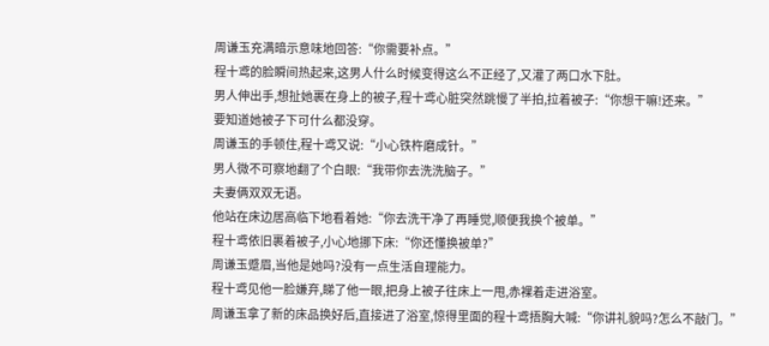周谦玉充满暗示意味地回答:“你需要补点。”
程十鸢的脸瞬间热起来,这男人什么时候变得这么不正经了,又灌了两口水下肚。
男人伸出手,想扯她裹在身上的被子,程十鸢心脏突然跳慢了半拍,拉着被子:“你想干嘛!还来。”
要知道她被子下可什么都没穿。
周谦玉的手顿住,程十鸢又说:“小心铁杵磨成针。”
男人微不可察地翻了个白眼:“我带你去洗洗脑子。”
夫妻俩双双无语。
他站在床边居高临下地看着她:“你去洗干净了再睡觉,顺便我换个被单。”
程十鸢依旧裹着被子,小心地挪下床:“你还懂换被单?”
周谦玉蹙眉,当他是她吗?没有一点生活自理能力。
程十鸢见他一脸嫌弃,睇了他一眼,把身上被子往床上一甩,赤裸着走进浴室。
周谦玉拿了新的床品换好后,直接进了浴室,惊得里面的程十鸢捂胸大喊:“你讲礼貌吗?怎么不敲门。”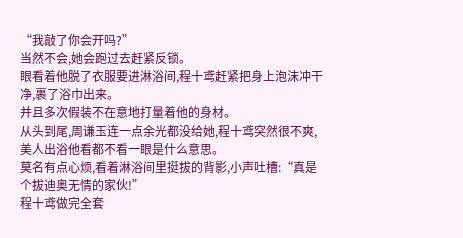“我敲了你会开吗?”
当然不会,她会跑过去赶紧反锁。
眼看着他脱了衣服要进淋浴间,程十鸢赶紧把身上泡沫冲干净,裹了浴巾出来。
并且多次假装不在意地打量着他的身材。
从头到尾,周谦玉连一点余光都没给她,程十鸢突然很不爽,美人出浴他看都不看一眼是什么意思。
莫名有点心烦,看着淋浴间里挺拔的背影,小声吐槽:“真是个拔迪奥无情的家伙!”
程十鸢做完全套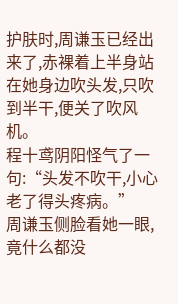护肤时,周谦玉已经出来了,赤裸着上半身站在她身边吹头发,只吹到半干,便关了吹风机。
程十鸢阴阳怪气了一句:“头发不吹干,小心老了得头疼病。”
周谦玉侧脸看她一眼,竟什么都没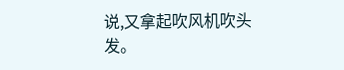说,又拿起吹风机吹头发。